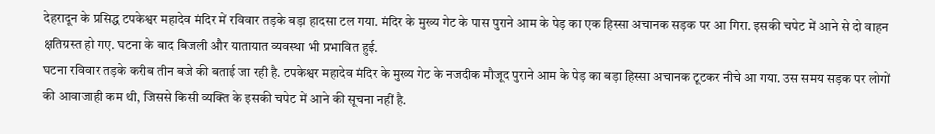देहरादून के प्रसिद्ध टपकेश्वर महादेव मंदिर में रविवार तड़के बड़ा हादसा टल गया. मंदिर के मुख्य गेट के पास पुराने आम के पेड़ का एक हिस्सा अचानक सड़क पर आ गिरा. इसकी चपेट में आने से दो वाहन क्षतिग्रस्त हो गए. घटना के बाद बिजली और यातायात व्यवस्था भी प्रभावित हुई.
घटना रविवार तड़के करीब तीन बजे की बताई जा रही है. टपकेश्वर महादेव मंदिर के मुख्य गेट के नजदीक मौजूद पुराने आम के पेड़ का बड़ा हिस्सा अचानक टूटकर नीचे आ गया. उस समय सड़क पर लोगों की आवाजाही कम थी, जिससे किसी व्यक्ति के इसकी चपेट में आने की सूचना नहीं है.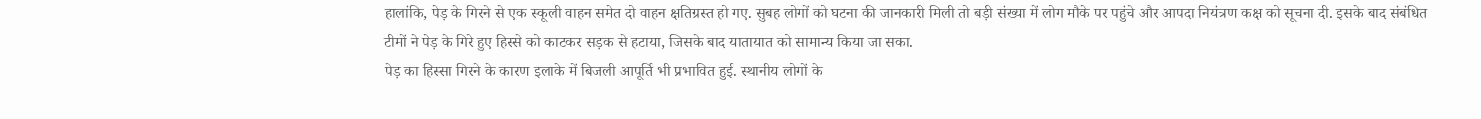हालांकि, पेड़ के गिरने से एक स्कूली वाहन समेत दो वाहन क्षतिग्रस्त हो गए. सुबह लोगों को घटना की जानकारी मिली तो बड़ी संख्या में लोग मौके पर पहुंचे और आपदा नियंत्रण कक्ष को सूचना दी. इसके बाद संबंधित टीमों ने पेड़ के गिरे हुए हिस्से को काटकर सड़क से हटाया, जिसके बाद यातायात को सामान्य किया जा सका.
पेड़ का हिस्सा गिरने के कारण इलाके में बिजली आपूर्ति भी प्रभावित हुई. स्थानीय लोगों के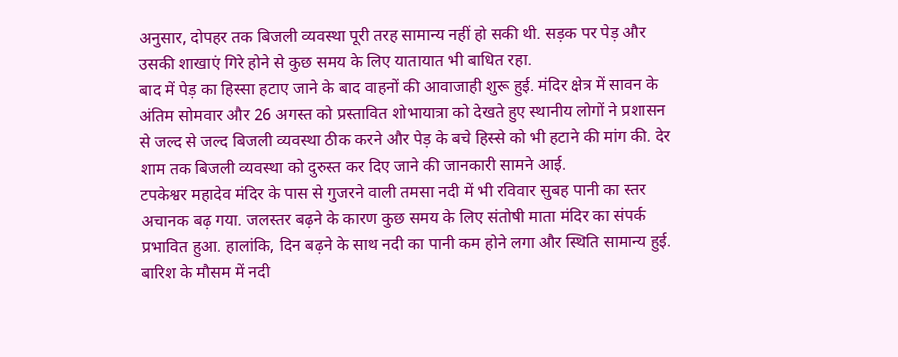अनुसार, दोपहर तक बिजली व्यवस्था पूरी तरह सामान्य नहीं हो सकी थी. सड़क पर पेड़ और उसकी शाखाएं गिरे होने से कुछ समय के लिए यातायात भी बाधित रहा.
बाद में पेड़ का हिस्सा हटाए जाने के बाद वाहनों की आवाजाही शुरू हुई. मंदिर क्षेत्र में सावन के अंतिम सोमवार और 26 अगस्त को प्रस्तावित शोभायात्रा को देखते हुए स्थानीय लोगों ने प्रशासन से जल्द से जल्द बिजली व्यवस्था ठीक करने और पेड़ के बचे हिस्से को भी हटाने की मांग की. देर शाम तक बिजली व्यवस्था को दुरुस्त कर दिए जाने की जानकारी सामने आई.
टपकेश्वर महादेव मंदिर के पास से गुजरने वाली तमसा नदी में भी रविवार सुबह पानी का स्तर अचानक बढ़ गया. जलस्तर बढ़ने के कारण कुछ समय के लिए संतोषी माता मंदिर का संपर्क प्रभावित हुआ. हालांकि, दिन बढ़ने के साथ नदी का पानी कम होने लगा और स्थिति सामान्य हुई.
बारिश के मौसम में नदी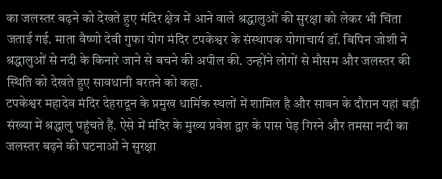का जलस्तर बढ़ने को देखते हुए मंदिर क्षेत्र में आने वाले श्रद्धालुओं की सुरक्षा को लेकर भी चिंता जताई गई. माता वैष्णो देवी गुफा योग मंदिर टपकेश्वर के संस्थापक योगाचार्य डॉ. बिपिन जोशी ने श्रद्धालुओं से नदी के किनारे जाने से बचने की अपील की. उन्होंने लोगों से मौसम और जलस्तर की स्थिति को देखते हुए सावधानी बरतने को कहा.
टपकेश्वर महादेव मंदिर देहरादून के प्रमुख धार्मिक स्थलों में शामिल है और सावन के दौरान यहां बड़ी संख्या में श्रद्धालु पहुंचते हैं. ऐसे में मंदिर के मुख्य प्रवेश द्वार के पास पेड़ गिरने और तमसा नदी का जलस्तर बढ़ने की घटनाओं ने सुरक्षा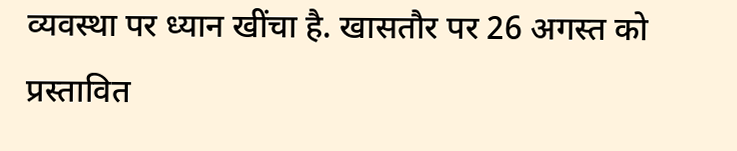व्यवस्था पर ध्यान खींचा है. खासतौर पर 26 अगस्त को प्रस्तावित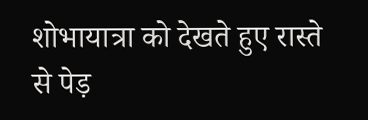शोभायात्रा को देखते हुए रास्ते से पेड़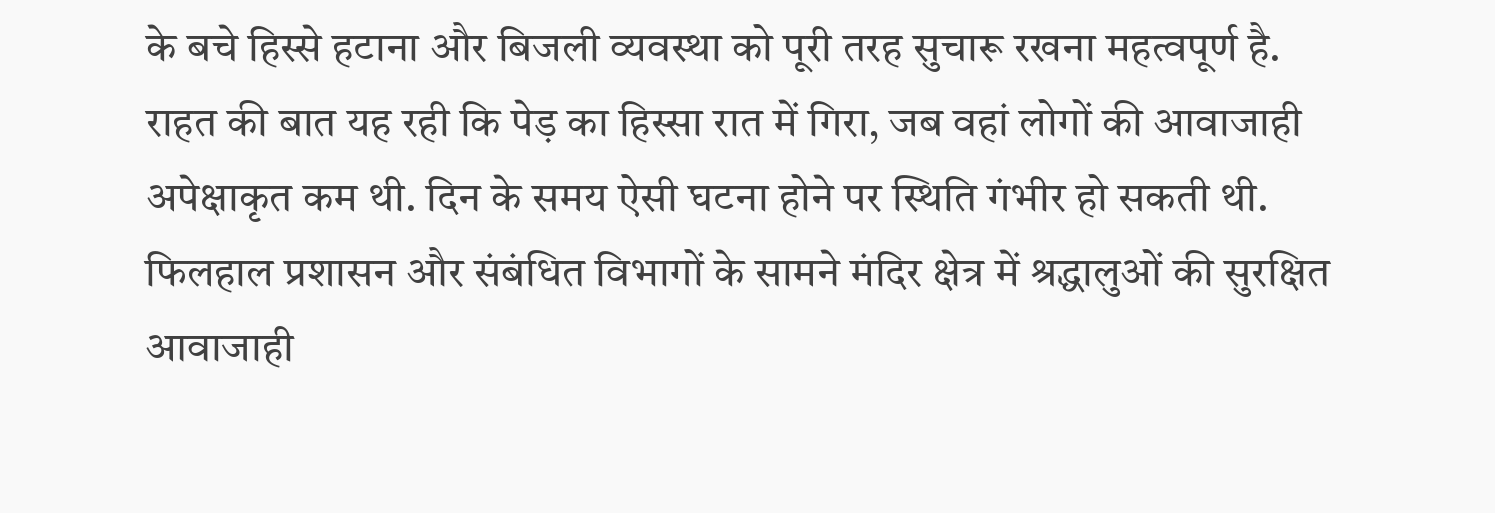के बचे हिस्से हटाना और बिजली व्यवस्था को पूरी तरह सुचारू रखना महत्वपूर्ण है.
राहत की बात यह रही कि पेड़ का हिस्सा रात में गिरा, जब वहां लोगों की आवाजाही अपेक्षाकृत कम थी. दिन के समय ऐसी घटना होने पर स्थिति गंभीर हो सकती थी. फिलहाल प्रशासन और संबंधित विभागों के सामने मंदिर क्षेत्र में श्रद्धालुओं की सुरक्षित आवाजाही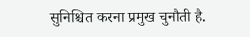सुनिश्चित करना प्रमुख चुनौती है.